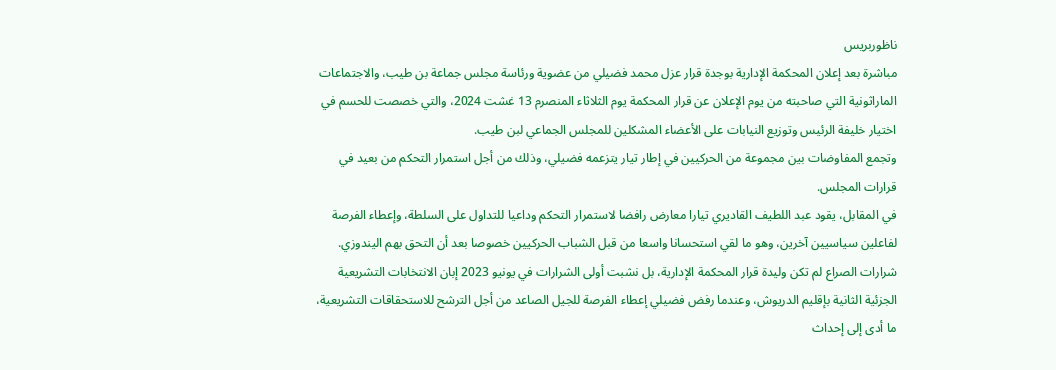ناظوربريس
مباشرة بعد إعلان المحكمة الإدارية بوجدة قرار عزل محمد فضيلي من عضوية ورئاسة مجلس جماعة بن طيب، والاجتماعات الماراثونية التي صاحبته من يوم الإعلان عن قرار المحكمة يوم الثلاثاء المنصرم 13 غشت 2024، والتي خصصت للحسم في اختيار خليفة الرئيس وتوزيع النيابات على الأعضاء المشكلين للمجلس الجماعي لبن طيب.
وتجمع المفاوضات بين مجموعة من الحركيين في إطار تيار يتزعمه فضيلي، وذلك من أجل استمرار التحكم من بعيد في قرارات المجلس.
في المقابل، يقود عبد اللطيف القاديري تيارا معارض رافضا لاستمرار التحكم وداعيا للتداول على السلطة، وإعطاء الفرصة لفاعلين سياسيين آخرين، وهو ما لقي استحسانا واسعا من قبل الشباب الحركيين خصوصا بعد أن التحق بهم اليندوزي.
شرارات الصراع لم تكن وليدة قرار المحكمة الإدارية، بل نشبت أولى الشرارات في يونيو 2023 إبان الانتخابات التشريعية الجزئية الثانية بإقليم الدريوش، وعندما رفض فضيلي إعطاء الفرصة للجيل الصاعد من أجل الترشح للاستحقاقات التشريعية، ما أدى إلى إحداث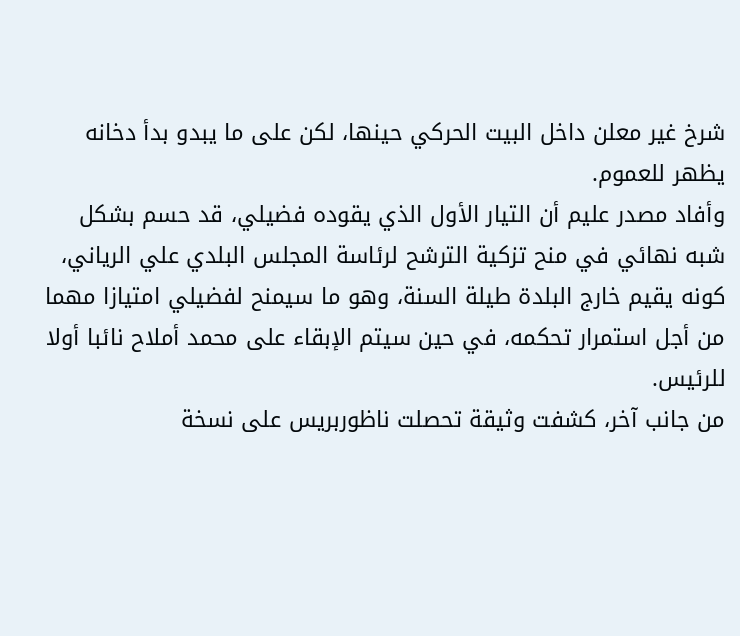شرخ غير معلن داخل البيت الحركي حينها، لكن على ما يبدو بدأ دخانه يظهر للعموم.
وأفاد مصدر عليم أن التيار الأول الذي يقوده فضيلي، قد حسم بشكل شبه نهائي في منح تزكية الترشح لرئاسة المجلس البلدي علي الرياني، كونه يقيم خارج البلدة طيلة السنة، وهو ما سيمنح لفضيلي امتيازا مهما من أجل استمرار تحكمه، في حين سيتم الإبقاء على محمد أملاح نائبا أولا للرئيس.
من جانب آخر، كشفت وثيقة تحصلت ناظوربريس على نسخة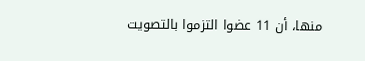منها، أن 11 عضوا التزموا بالتصويت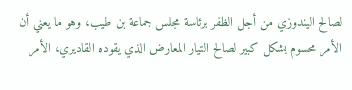لصالح اليندوزي من أجل الظفر برئاسة مجلس جماعة بن طيب، وهو ما يعني أن الأمر محسوم بشكل كبير لصالح التيار المعارض الذي يقوده القاديري، الأمر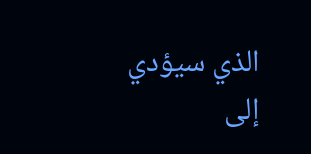الذي سيؤدي إلى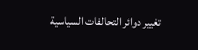تغيير دوائر التحالفات السياسية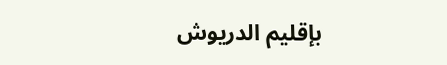بإقليم الدريوش